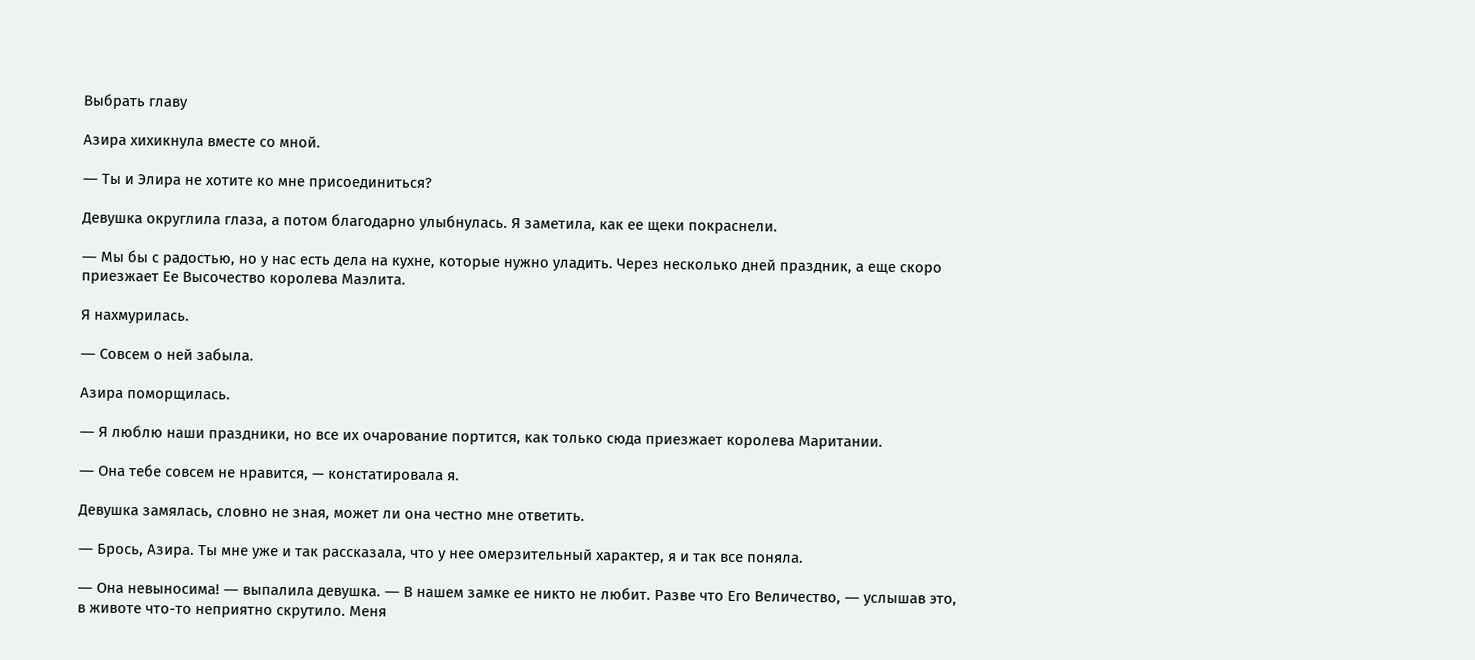Выбрать главу

Азира хихикнула вместе со мной.

― Ты и Элира не хотите ко мне присоединиться?

Девушка округлила глаза, а потом благодарно улыбнулась. Я заметила, как ее щеки покраснели.

― Мы бы с радостью, но у нас есть дела на кухне, которые нужно уладить. Через несколько дней праздник, а еще скоро приезжает Ее Высочество королева Маэлита.

Я нахмурилась.

― Совсем о ней забыла.

Азира поморщилась.

― Я люблю наши праздники, но все их очарование портится, как только сюда приезжает королева Маритании.

― Она тебе совсем не нравится, — констатировала я.

Девушка замялась, словно не зная, может ли она честно мне ответить.

― Брось, Азира. Ты мне уже и так рассказала, что у нее омерзительный характер, я и так все поняла.

― Она невыносима! ― выпалила девушка. ― В нашем замке ее никто не любит. Разве что Его Величество, ― услышав это, в животе что-то неприятно скрутило. Меня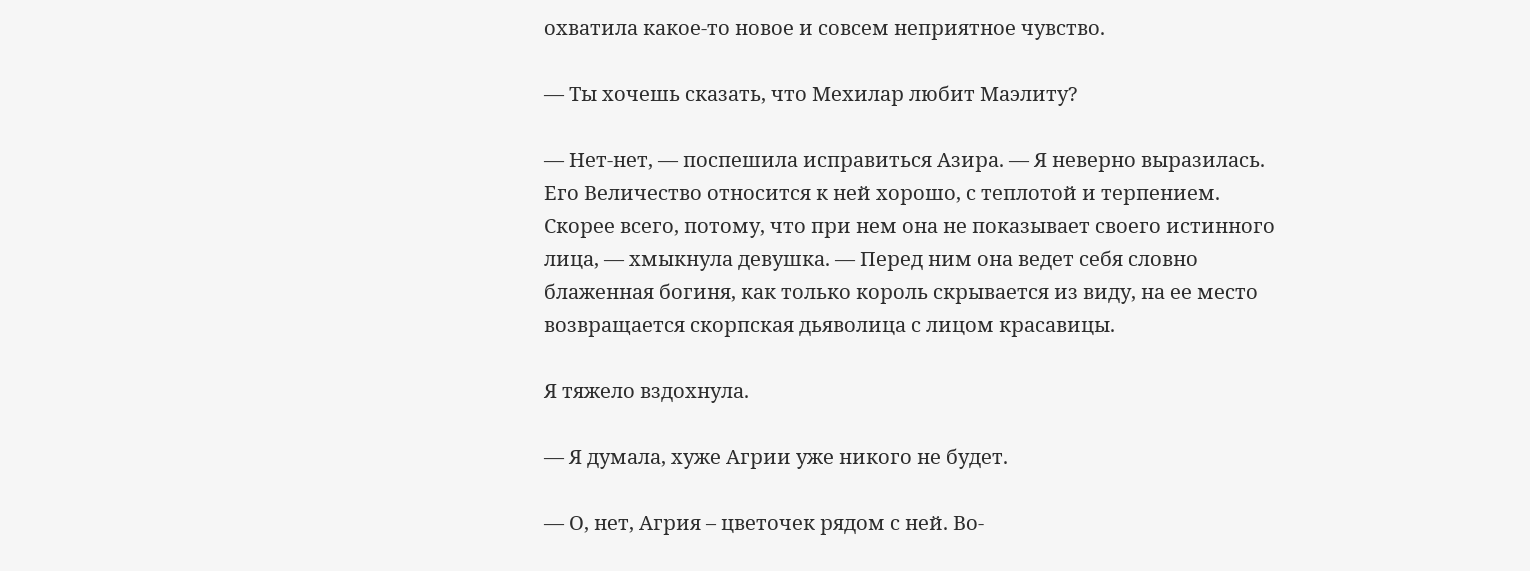охватила какое-то новое и совсем неприятное чувство.

― Ты хочешь сказать, что Мехилар любит Маэлиту?

― Нет-нет, ― поспешила исправиться Азира. ― Я неверно выразилась. Его Величество относится к ней хорошо, с теплотой и терпением. Скорее всего, потому, что при нем она не показывает своего истинного лица, ― хмыкнула девушка. ― Перед ним она ведет себя словно блаженная богиня, как только король скрывается из виду, на ее место возвращается скорпская дьяволица с лицом красавицы.

Я тяжело вздохнула.

― Я думала, хуже Агрии уже никого не будет.

― О, нет, Агрия – цветочек рядом с ней. Во-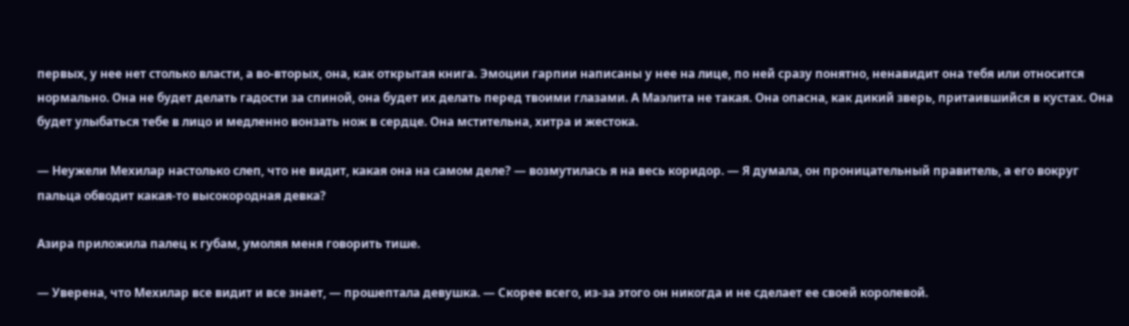первых, у нее нет столько власти, а во-вторых, она, как открытая книга. Эмоции гарпии написаны у нее на лице, по ней сразу понятно, ненавидит она тебя или относится нормально. Она не будет делать гадости за спиной, она будет их делать перед твоими глазами. А Маэлита не такая. Она опасна, как дикий зверь, притаившийся в кустах. Она будет улыбаться тебе в лицо и медленно вонзать нож в сердце. Она мстительна, хитра и жестока.

― Неужели Мехилар настолько слеп, что не видит, какая она на самом деле? ― возмутилась я на весь коридор. ― Я думала, он проницательный правитель, а его вокруг пальца обводит какая-то высокородная девка?

Азира приложила палец к губам, умоляя меня говорить тише.

― Уверена, что Мехилар все видит и все знает, — прошептала девушка. — Скорее всего, из-за этого он никогда и не сделает ее своей королевой.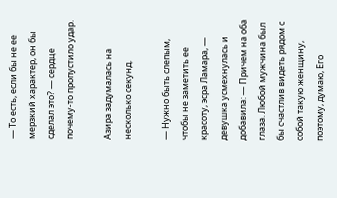― То есть, если бы не ее мерзкий характер, он бы сделал это? — сердце почему-то пропустило удар.

Азира задумалась на несколько секунд.

― Нужно быть слепым, чтобы не заметить ее красоту, эсра Ламара, ― девушка усмехнулась и добавила: ― Причем на оба глаза. Любой мужчина был бы счастлив видеть рядом с собой такую женщину, поэтому, думаю, Его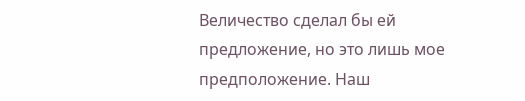Величество сделал бы ей предложение, но это лишь мое предположение. Наш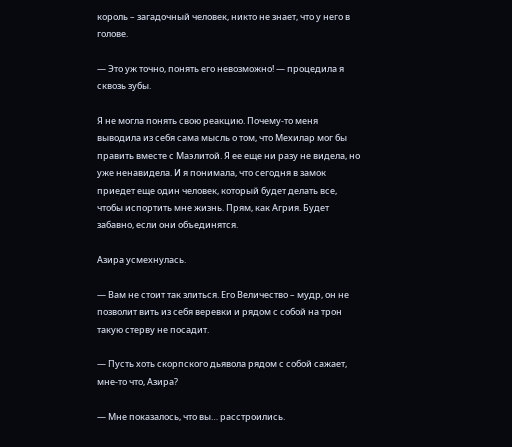король – загадочный человек, никто не знает, что у него в голове.

― Это уж точно, понять его невозможно! ― процедила я сквозь зубы.

Я не могла понять свою реакцию. Почему-то меня выводила из себя сама мысль о том, что Мехилар мог бы править вместе с Маэлитой. Я ее еще ни разу не видела, но уже ненавидела. И я понимала, что сегодня в замок приедет еще один человек, который будет делать все, чтобы испортить мне жизнь. Прям, как Агрия. Будет забавно, если они объединятся.

Азира усмехнулась.

― Вам не стоит так злиться. Его Величество – мудр, он не позволит вить из себя веревки и рядом с собой на трон такую стерву не посадит.

― Пусть хоть скорпского дьявола рядом с собой сажает, мне-то что, Азира?

― Мне показалось, что вы… расстроились.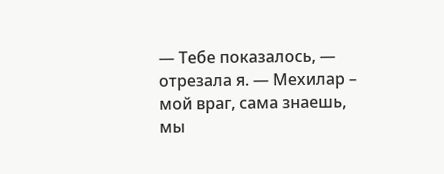― Тебе показалось, ― отрезала я. ― Мехилар – мой враг, сама знаешь, мы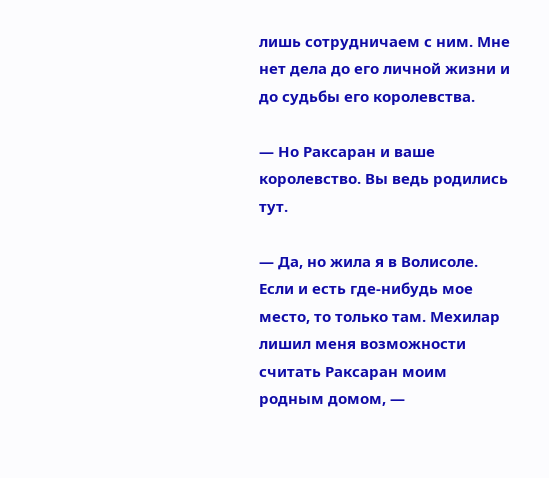лишь сотрудничаем с ним. Мне нет дела до его личной жизни и до судьбы его королевства.

― Но Раксаран и ваше королевство. Вы ведь родились тут.

― Да, но жила я в Волисоле. Если и есть где-нибудь мое место, то только там. Мехилар лишил меня возможности считать Раксаран моим родным домом, —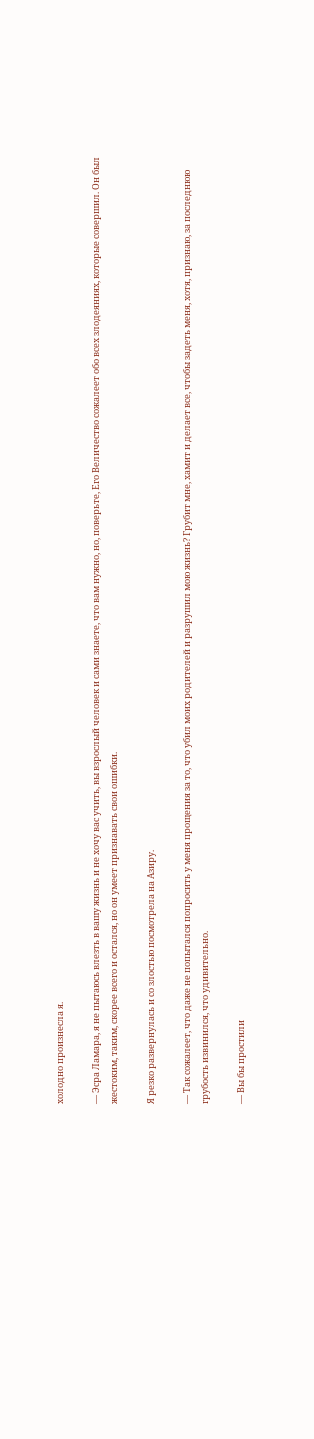холодно произнесла я.

― Эсра Ламара, я не пытаюсь влезть в вашу жизнь и не хочу вас учить, вы взрослый человек и сами знаете, что вам нужно, но, поверьте, Его Величество сожалеет обо всех злодеяниях, которые совершил. Он был жестоким, таким, скорее всего и остался, но он умеет признавать свои ошибки.

Я резко развернулась и со злостью посмотрела на Азиру.

― Так сожалеет, что даже не попытался попросить у меня прощения за то, что убил моих родителей и разрушил мою жизнь? Грубит мне, хамит и делает все, чтобы задеть меня, хотя, признаю, за последнюю грубость извинился, что удивительно.

― Вы бы простили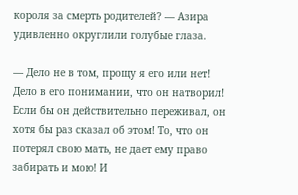короля за смерть родителей? — Азира удивленно округлили голубые глаза.

― Дело не в том, прощу я его или нет! Дело в его понимании, что он натворил! Если бы он действительно переживал, он хотя бы раз сказал об этом! То, что он потерял свою мать, не дает ему право забирать и мою! И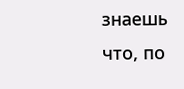знаешь что, по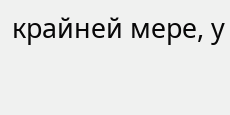крайней мере, у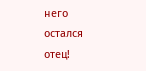него остался отец!